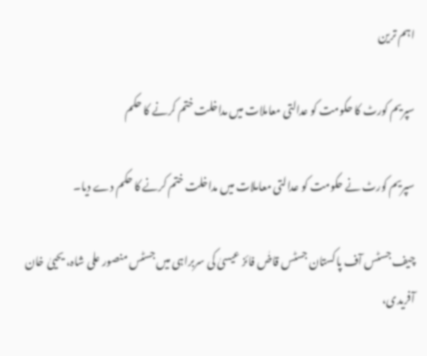اہم ترین

سپریم کورٹ کا حکومت کو عدالتی معاملات میں مداخلت ختم کرنے کا حکم

سپریم کورٹ نے حکومت کو عدالتی معاملات میں مداخلت ختم کرنے کا حکم دے دیا۔

چیف جسٹس آف پاکستان جسٹس قاضٰ فائز عیسیٰ کی سربراہی میں جسٹس منصور علی شاہ، یحییٰ خان آفریدی،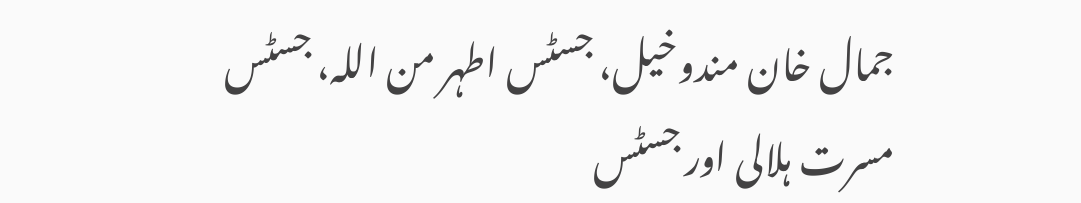جمال خان مندوخیل، جسٹس اطہر من اللہ، جسٹس مسرت ہلالی اور جسٹس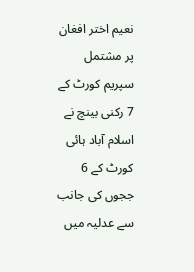نعیم اختر افغان پر مشتمل سپریم کورٹ کے 7 رکنی بینچ نے اسلام آباد ہائی کورٹ کے 6 ججوں کی جانب سے عدلیہ میں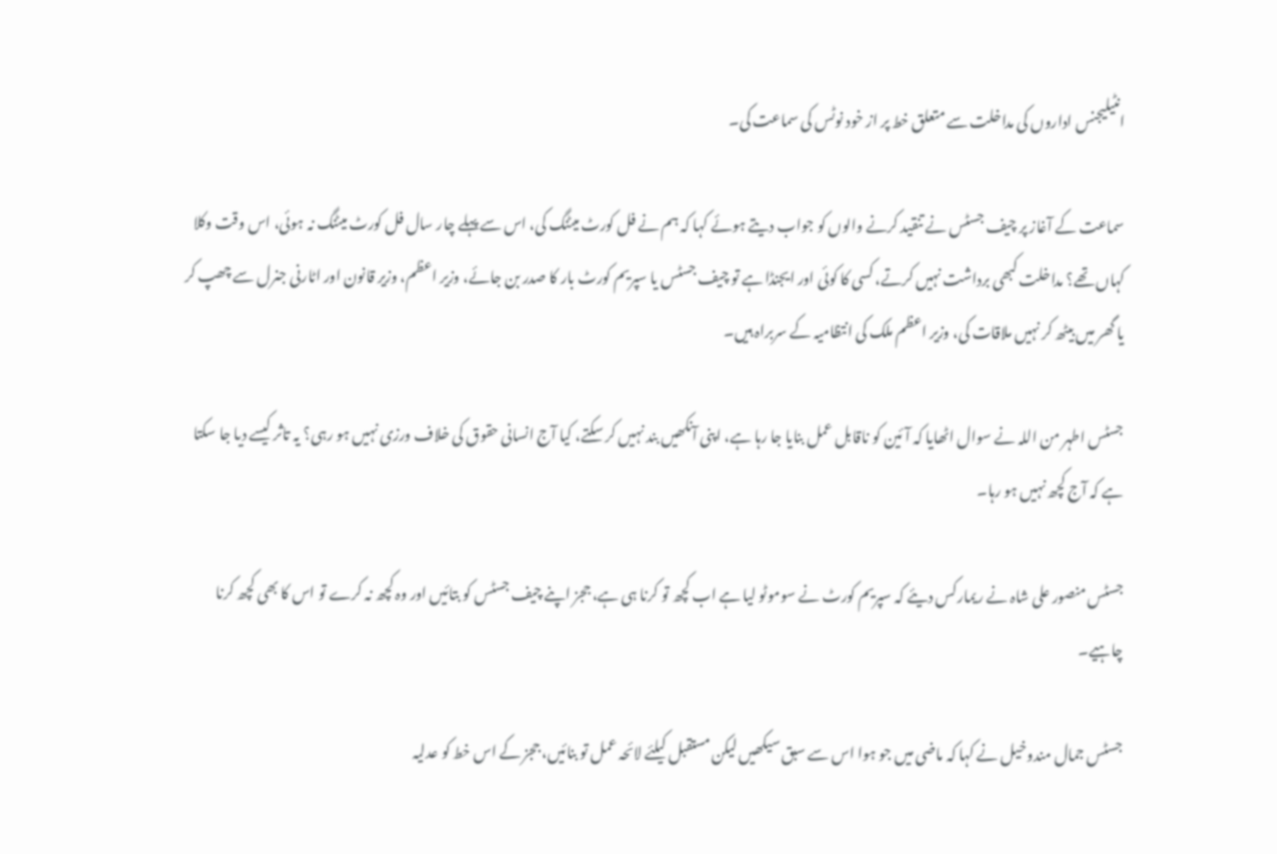انٹیلیجنس اداروں کی مداخلت سے متعلق خط پر از خود نوٹس کی سماعت کی۔

سماعت کے آغاز پر چیف جسٹس نے تنقید کرنے والوں کو جواب دیتے ہوئے کہا کہ ہم نے فل کورٹ میٹنگ کی، اس سے پہلے چار سال فل کورٹ میٹنگ نہ ہوئی، اس وقت وکلا کہاں تھے؟ مداخلت کبھی برداشت نہیں کرتے، کسی کا کوئی اور ایجنڈا ہے تو چیف جسٹس یا سپریم کورٹ بار کا صدر بن جائے، وزیر اعظم، وزیر قانون اور اٹارنی جنرل سے چھپ کر یا گھر میں بیٹھ کر نہیں ملاقات کی، وزیر اعظم ملک کی انتظامیہ کے سربراہ ہیں۔

جسٹس اطہر من اللہ نے سوال اٹھایا کہ آئین کو ناقابل عمل بنایا جا رہا ہے، اپنی آنکھیں بند نہیں کر سکتے، کیا آج انسانی حقوق کی خلاف ورزی نہیں ہو رہی؟ یہ تاثر کیسے دیا جا سکتا ہے کہ آج کچھ نہیں ہو رہا۔

جسٹس منصور علی شاہ نے ریمارکس دیئے کہ سپریم کورٹ نے سوموٹو لیا ہے اب کچھ تو کرنا ہی ہے، ججز اپنے چیف جسٹس کو بتائیں اور وہ کچھ نہ کرے تو اس کا بھی کچھ کرنا چاہیے۔

جسٹس جمال مندوخیل نے کہا کہ ماضی میں جو ہوا اس سے سبق سیکھیں لیکن مستقبل کیلئے لائحہ عمل تو بنائیں، ججز کے اس خط کو عدلیہ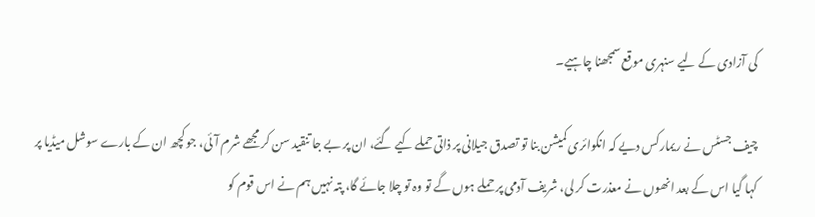کی آزادی کے لیے سنہری موقع سمجھنا چاہیے۔

چیف جسٹس نے ریمارکس دیے کہ انکوائری کمیشن بنا تو تصدق جیلانی پر ذاتی حملے کیے گئے، ان پر بے جا تنقید سن کر مجھے شرم آئی، جو کچھ ان کے بارے سوشل میڈیا پر کہا گیا اس کے بعد انھوں نے معذرت کر لی، شریف آدمی پر حملے ہوں گے تو وہ تو چلا جائے گا، پتہ نہیں ہم نے اس قوم کو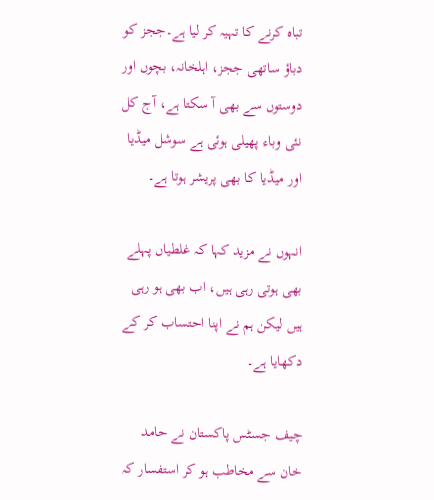تباہ کرنے کا تہیہ کر لیا ہے۔ججز کو دباؤ ساتھی ججز، اہلخانہ، بچوں اور دوستوں سے بھی آ سکتا ہے، آج کل نئی وباء پھیلی ہوئی ہے سوشل میڈیا اور میڈیا کا بھی پریشر ہوتا ہے۔

انہوں نے مزید کہا کہ غلطیاں پہلے بھی ہوتی رہی ہیں، اب بھی ہو رہی ہیں لیکن ہم نے اپنا احتساب کر کے دکھایا ہے۔

چیف جسٹس پاکستان نے حامد خان سے مخاطب ہو کر استفسار کہ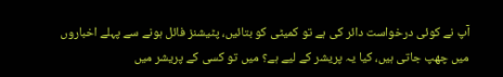آپ نے کوئی درخواست دائر کی ہے تو کمیٹی کو بتائیں، پٹیشنز فائل ہونے سے پہلے اخباروں میں چھپ جاتی ہیں، کیا یہ پریشر کے لیے ہے؟ میں تو کسی کے پریشر میں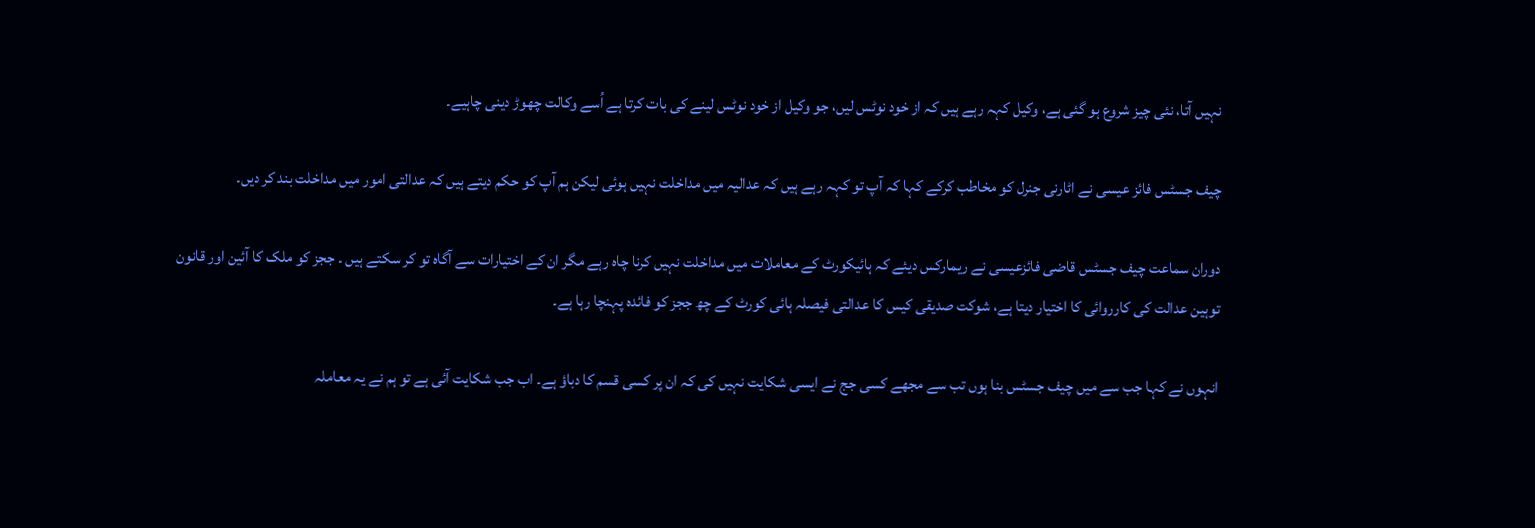نہیں آتا، نئی چیز شروع ہو گئی ہے، وکیل کہہ رہے ہیں کہ از خود نوٹس لیں، جو وکیل از خود نوٹس لینے کی بات کرتا ہے اُسے وکالت چھوڑ دینی چاہیے۔

چیف جسٹس فائز عیسی نے اٹارنی جنرل کو مخاطب کرکے کہا کہ آپ تو کہہ رہے ہیں کہ عدالیہ میں مداخلت نہیں ہوئی لیکن ہم آپ کو حکم دیتے ہیں کہ عدالتی امور میں مداخلت بند کر دیں۔

دوران سماعت چیف جسٹس قاضی فائزعیسی نے ریمارکس دیئے کہ ہائیکورٹ کے معاملات میں مداخلت نہیں کرنا چاہ رہے مگر ان کے اختیارات سے آگاہ تو کر سکتے ہیں ۔ ججز کو ملک کا آئین اور قانون توہین عدالت کی کارروائی کا اختیار دیتا ہے، شوکت صدیقی کیس کا عدالتی فیصلہ ہائی کورٹ کے چھ ججز کو فائدہ پہنچا رہا ہے۔

انہوں نے کہا جب سے میں چیف جسٹس بنا ہوں تب سے مجھے کسی جج نے ایسی شکایت نہیں کی کہ ان پر کسی قسم کا دباؤ ہے۔ اب جب شکایت آئی ہے تو ہم نے یہ معاملہ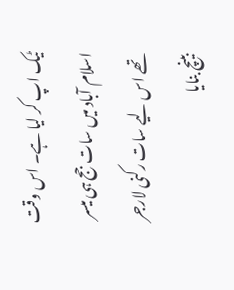ٹیک اپ کر لیا ہے۔ اس وقت اسلام آباد میں سات جج ہی میسر تھے اس لیے سات رکنی لارجر بینچ بنایا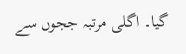گیا۔ اگلی مرتبہ ججوں سے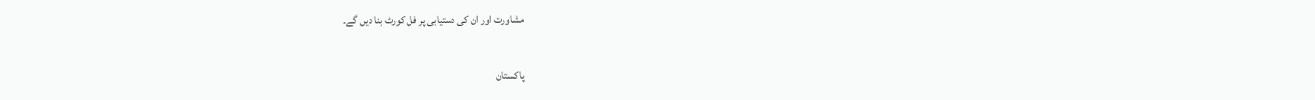مشاورت اور ان کی دستیابی پر فل کورٹ بنا دیں گے۔

پاکستان